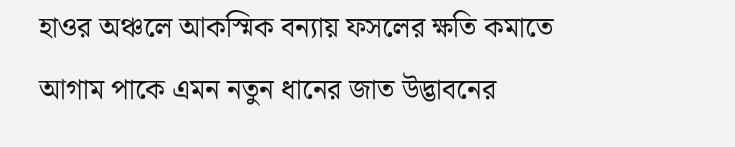হাওর অঞ্চলে আকস্মিক বন্যায় ফসলের ক্ষতি কমাতে আগাম পাকে এমন নতুন ধানের জাত উদ্ভাবনের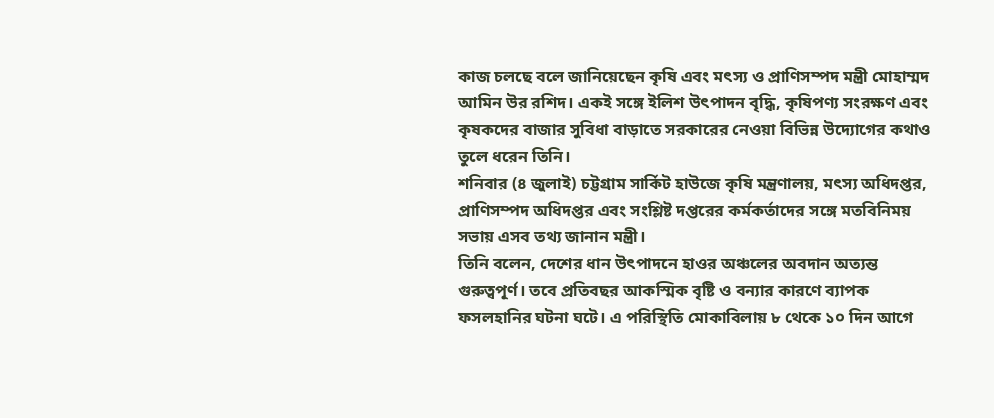কাজ চলছে বলে জানিয়েছেন কৃষি এবং মৎস্য ও প্রাণিসম্পদ মন্ত্রী মোহাম্মদ আমিন উর রশিদ। একই সঙ্গে ইলিশ উৎপাদন বৃদ্ধি, কৃষিপণ্য সংরক্ষণ এবং কৃষকদের বাজার সুবিধা বাড়াতে সরকারের নেওয়া বিভিন্ন উদ্যোগের কথাও তুলে ধরেন তিনি।
শনিবার (৪ জুলাই) চট্টগ্রাম সার্কিট হাউজে কৃষি মন্ত্রণালয়, মৎস্য অধিদপ্তর, প্রাণিসম্পদ অধিদপ্তর এবং সংশ্লিষ্ট দপ্তরের কর্মকর্তাদের সঙ্গে মতবিনিময় সভায় এসব তথ্য জানান মন্ত্রী।
তিনি বলেন, দেশের ধান উৎপাদনে হাওর অঞ্চলের অবদান অত্যন্ত গুরুত্বপূর্ণ। তবে প্রতিবছর আকস্মিক বৃষ্টি ও বন্যার কারণে ব্যাপক ফসলহানির ঘটনা ঘটে। এ পরিস্থিতি মোকাবিলায় ৮ থেকে ১০ দিন আগে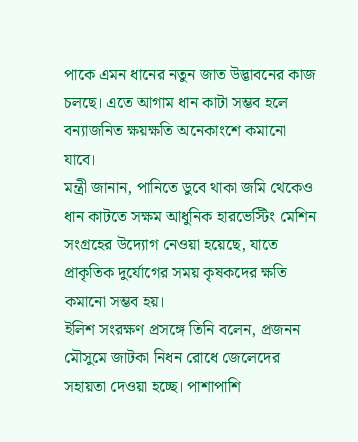পাকে এমন ধানের নতুন জাত উদ্ভাবনের কাজ চলছে। এতে আগাম ধান কাটা সম্ভব হলে বন্যাজনিত ক্ষয়ক্ষতি অনেকাংশে কমানো যাবে।
মন্ত্রী জানান, পানিতে ডুবে থাকা জমি থেকেও ধান কাটতে সক্ষম আধুনিক হারভেস্টিং মেশিন সংগ্রহের উদ্যোগ নেওয়া হয়েছে, যাতে প্রাকৃতিক দুর্যোগের সময় কৃষকদের ক্ষতি কমানো সম্ভব হয়।
ইলিশ সংরক্ষণ প্রসঙ্গে তিনি বলেন, প্রজনন মৌসুমে জাটকা নিধন রোধে জেলেদের সহায়তা দেওয়া হচ্ছে। পাশাপাশি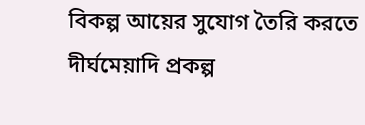বিকল্প আয়ের সুযোগ তৈরি করতে দীর্ঘমেয়াদি প্রকল্প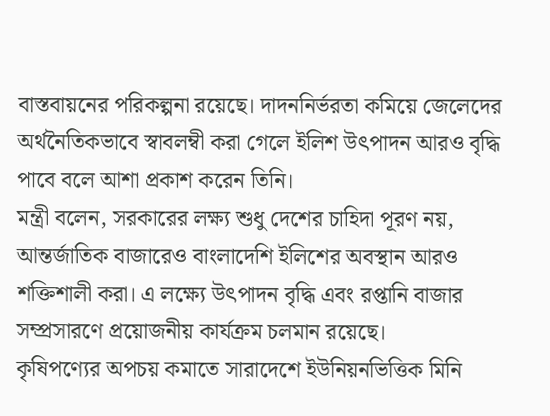বাস্তবায়নের পরিকল্পনা রয়েছে। দাদননির্ভরতা কমিয়ে জেলেদের অর্থনৈতিকভাবে স্বাবলম্বী করা গেলে ইলিশ উৎপাদন আরও বৃদ্ধি পাবে বলে আশা প্রকাশ করেন তিনি।
মন্ত্রী বলেন, সরকারের লক্ষ্য শুধু দেশের চাহিদা পূরণ নয়, আন্তর্জাতিক বাজারেও বাংলাদেশি ইলিশের অবস্থান আরও শক্তিশালী করা। এ লক্ষ্যে উৎপাদন বৃদ্ধি এবং রপ্তানি বাজার সম্প্রসারণে প্রয়োজনীয় কার্যক্রম চলমান রয়েছে।
কৃষিপণ্যের অপচয় কমাতে সারাদেশে ইউনিয়নভিত্তিক মিনি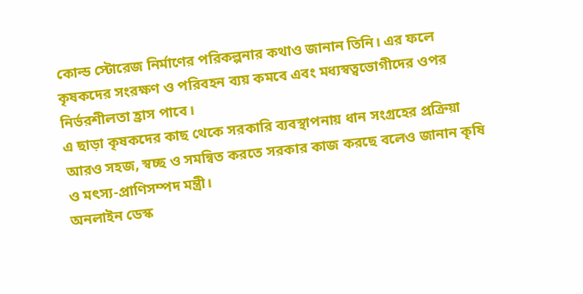কোল্ড স্টোরেজ নির্মাণের পরিকল্পনার কথাও জানান তিনি। এর ফলে কৃষকদের সংরক্ষণ ও পরিবহন ব্যয় কমবে এবং মধ্যস্বত্বভোগীদের ওপর নির্ভরশীলতা হ্রাস পাবে।
এ ছাড়া কৃষকদের কাছ থেকে সরকারি ব্যবস্থাপনায় ধান সংগ্রহের প্রক্রিয়া আরও সহজ, স্বচ্ছ ও সমন্বিত করতে সরকার কাজ করছে বলেও জানান কৃষি ও মৎস্য-প্রাণিসম্পদ মন্ত্রী।
অনলাইন ডেস্ক